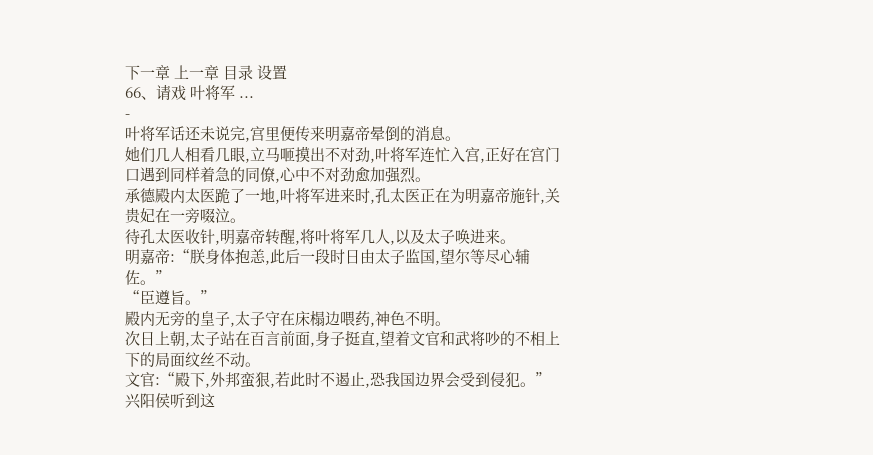下一章 上一章 目录 设置
66、请戏 叶将军 ...
-
叶将军话还未说完,宫里便传来明嘉帝晕倒的消息。
她们几人相看几眼,立马咂摸出不对劲,叶将军连忙入宫,正好在宫门口遇到同样着急的同僚,心中不对劲愈加强烈。
承德殿内太医跪了一地,叶将军进来时,孔太医正在为明嘉帝施针,关贵妃在一旁啜泣。
待孔太医收针,明嘉帝转醒,将叶将军几人,以及太子唤进来。
明嘉帝:“朕身体抱恙,此后一段时日由太子监国,望尔等尽心辅佐。”
“臣遵旨。”
殿内无旁的皇子,太子守在床榻边喂药,神色不明。
次日上朝,太子站在百言前面,身子挺直,望着文官和武将吵的不相上下的局面纹丝不动。
文官:“殿下,外邦蛮狠,若此时不遏止,恐我国边界会受到侵犯。”
兴阳侯听到这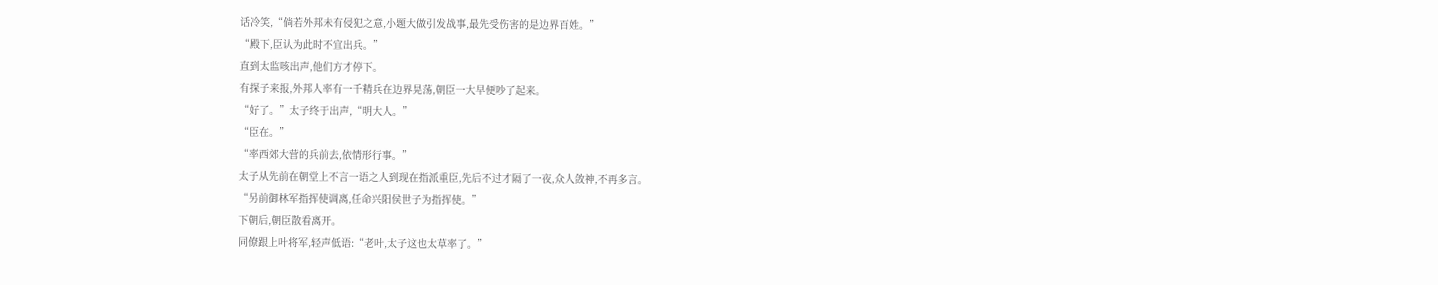话冷笑,“倘若外邦未有侵犯之意,小题大做引发战事,最先受伤害的是边界百姓。”
“殿下,臣认为此时不宜出兵。”
直到太监咳出声,他们方才停下。
有探子来报,外邦人率有一千精兵在边界晃荡,朝臣一大早便吵了起来。
“好了。”太子终于出声,“明大人。”
“臣在。”
“率西郊大营的兵前去,依情形行事。”
太子从先前在朝堂上不言一语之人到现在指派重臣,先后不过才隔了一夜,众人敛神,不再多言。
“另前御林军指挥使调离,任命兴阳侯世子为指挥使。”
下朝后,朝臣散看离开。
同僚跟上叶将军,轻声低语:“老叶,太子这也太草率了。”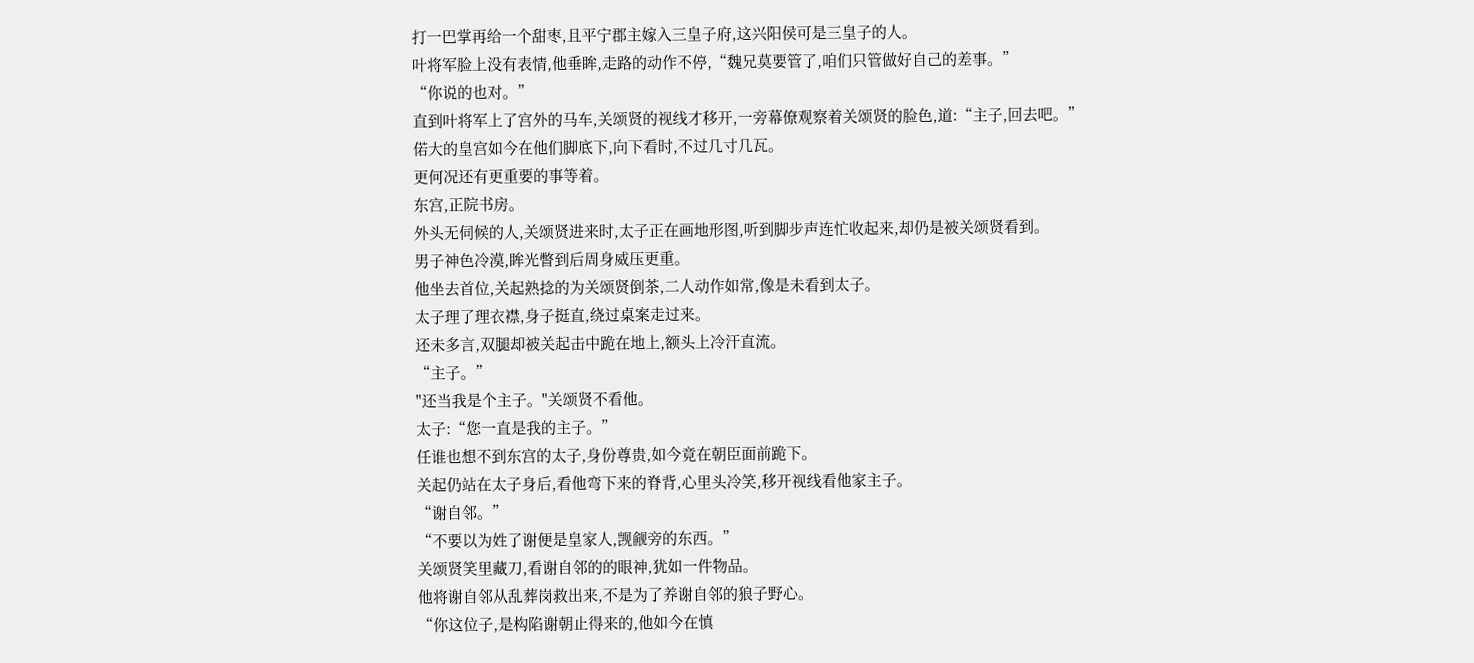打一巴掌再给一个甜枣,且平宁郡主嫁入三皇子府,这兴阳侯可是三皇子的人。
叶将军脸上没有表情,他垂眸,走路的动作不停,“魏兄莫要管了,咱们只管做好自己的差事。”
“你说的也对。”
直到叶将军上了宫外的马车,关颂贤的视线才移开,一旁幕僚观察着关颂贤的脸色,道:“主子,回去吧。”
偌大的皇宫如今在他们脚底下,向下看时,不过几寸几瓦。
更何况还有更重要的事等着。
东宫,正院书房。
外头无伺候的人,关颂贤进来时,太子正在画地形图,听到脚步声连忙收起来,却仍是被关颂贤看到。
男子神色冷漠,眸光瞥到后周身威压更重。
他坐去首位,关起熟捻的为关颂贤倒茶,二人动作如常,像是未看到太子。
太子理了理衣襟,身子挺直,绕过桌案走过来。
还未多言,双腿却被关起击中跪在地上,额头上冷汗直流。
“主子。”
"还当我是个主子。"关颂贤不看他。
太子:“您一直是我的主子。”
任谁也想不到东宫的太子,身份尊贵,如今竟在朝臣面前跪下。
关起仍站在太子身后,看他弯下来的脊背,心里头冷笑,移开视线看他家主子。
“谢自邻。”
“不要以为姓了谢便是皇家人,觊觎旁的东西。”
关颂贤笑里藏刀,看谢自邻的的眼神,犹如一件物品。
他将谢自邻从乱葬岗救出来,不是为了养谢自邻的狼子野心。
“你这位子,是构陷谢朝止得来的,他如今在慎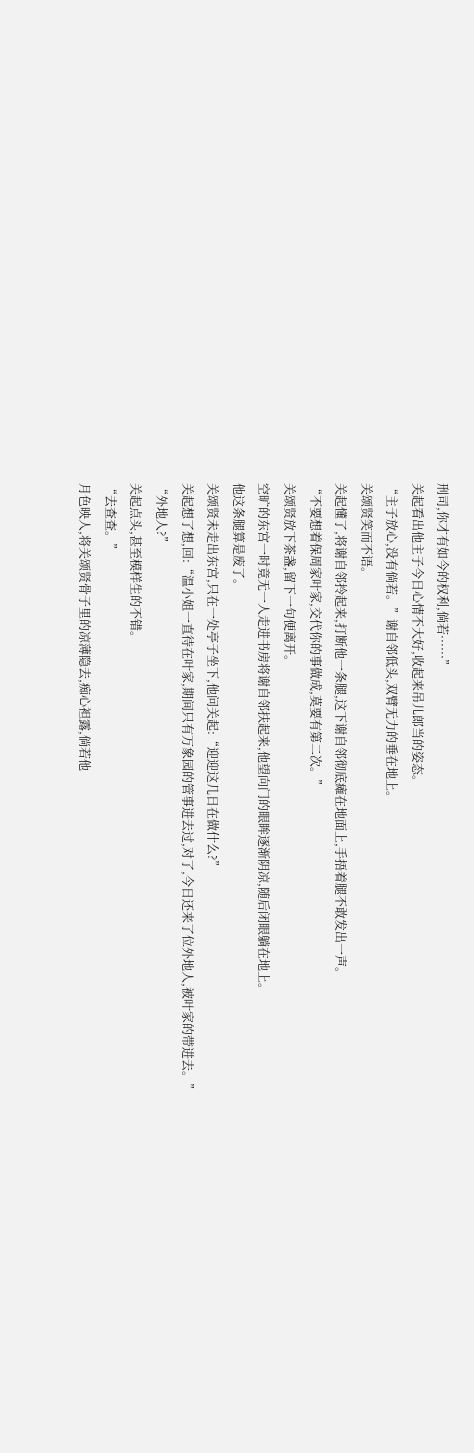刑司,你才有如今的权利,倘若······”
关起看出他主子今日心情不大好,收起来吊儿郎当的姿态。
“主子放心,没有倘若。”谢自邻低头,双臂无力的垂在地上。
关颂贤笑而不语。
关起懂了,将谢自邻拎起来,打断他一条腿,这下谢自邻彻底瘫在地面上,手捂着腿不敢发出一声。
“不要想着保周家叶家,交代你的事做成,莫要有第二次。”
关颂贤放下茶盏,留下一句便离开。
空旷的东宫一时竟无一人走进书房将谢自邻扶起来,他望向门的眼眸逐渐阴凉,随后闭眼躺在地上。
他这条腿算是废了。
关颂贤未走出东宫,只在一处亭子坐下,他问关起:“迎迎这几日在做什么?”
关起想了想,回:“温小姐一直待在叶家,期间只有万象园的管事进去过,对了,今日还来了位外地人,被叶家的带进去。”
“外地人?”
关起点头,甚至模样生的不错。
“去查查。”
月色映人,将关颂贤骨子里的凉薄隐去,痴心袒露,倘若他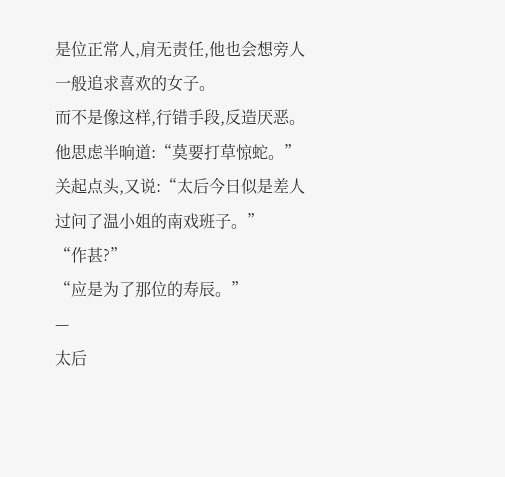是位正常人,肩无责任,他也会想旁人一般追求喜欢的女子。
而不是像这样,行错手段,反造厌恶。
他思虑半晌道:“莫要打草惊蛇。”
关起点头,又说:“太后今日似是差人过问了温小姐的南戏班子。”
“作甚?”
“应是为了那位的寿辰。”
—
太后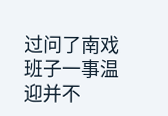过问了南戏班子一事温迎并不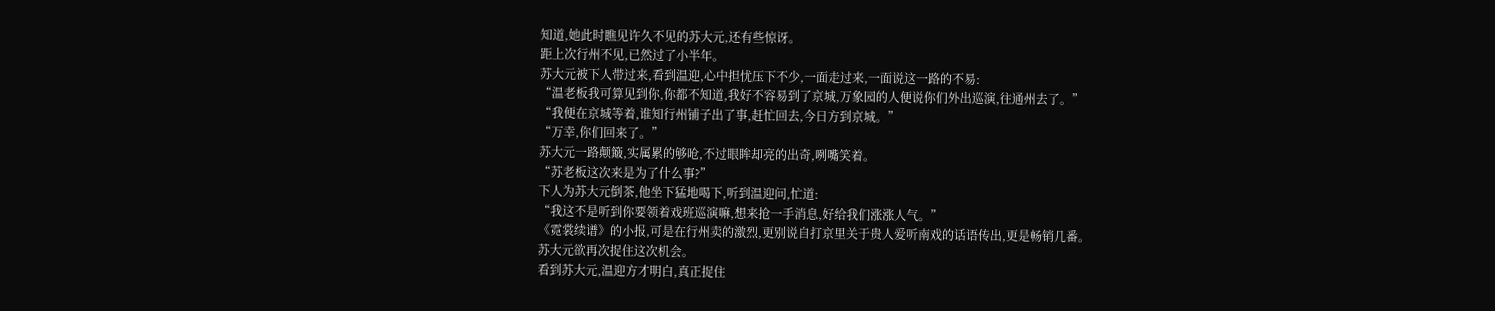知道,她此时瞧见许久不见的苏大元,还有些惊讶。
距上次行州不见,已然过了小半年。
苏大元被下人带过来,看到温迎,心中担忧压下不少,一面走过来,一面说这一路的不易:
“温老板我可算见到你,你都不知道,我好不容易到了京城,万象园的人便说你们外出巡演,往通州去了。”
“我便在京城等着,谁知行州铺子出了事,赶忙回去,今日方到京城。”
“万幸,你们回来了。”
苏大元一路颠簸,实属累的够呛,不过眼眸却亮的出奇,咧嘴笑着。
“苏老板这次来是为了什么事?”
下人为苏大元倒茶,他坐下猛地喝下,听到温迎问,忙道:
“我这不是听到你要领着戏班巡演嘛,想来抢一手消息,好给我们涨涨人气。”
《霓裳续谱》的小报,可是在行州卖的激烈,更别说自打京里关于贵人爱听南戏的话语传出,更是畅销几番。
苏大元欲再次捉住这次机会。
看到苏大元,温迎方才明白,真正捉住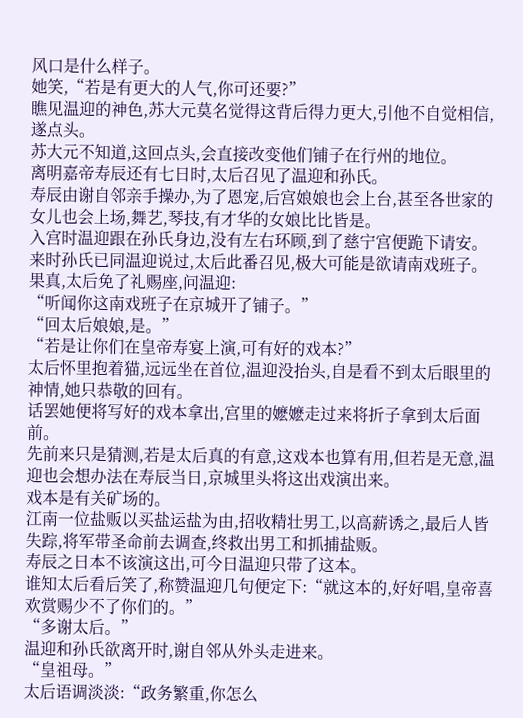风口是什么样子。
她笑,“若是有更大的人气,你可还要?”
瞧见温迎的神色,苏大元莫名觉得这背后得力更大,引他不自觉相信,遂点头。
苏大元不知道,这回点头,会直接改变他们铺子在行州的地位。
离明嘉帝寿辰还有七日时,太后召见了温迎和孙氏。
寿辰由谢自邻亲手操办,为了恩宠,后宫娘娘也会上台,甚至各世家的女儿也会上场,舞艺,琴技,有才华的女娘比比皆是。
入宫时温迎跟在孙氏身边,没有左右环顾,到了慈宁宫便跪下请安。
来时孙氏已同温迎说过,太后此番召见,极大可能是欲请南戏班子。
果真,太后免了礼赐座,问温迎:
“听闻你这南戏班子在京城开了铺子。”
“回太后娘娘,是。”
“若是让你们在皇帝寿宴上演,可有好的戏本?”
太后怀里抱着猫,远远坐在首位,温迎没抬头,自是看不到太后眼里的神情,她只恭敬的回有。
话罢她便将写好的戏本拿出,宫里的嬷嬷走过来将折子拿到太后面前。
先前来只是猜测,若是太后真的有意,这戏本也算有用,但若是无意,温迎也会想办法在寿辰当日,京城里头将这出戏演出来。
戏本是有关矿场的。
江南一位盐贩以买盐运盐为由,招收精壮男工,以高薪诱之,最后人皆失踪,将军带圣命前去调查,终救出男工和抓捕盐贩。
寿辰之日本不该演这出,可今日温迎只带了这本。
谁知太后看后笑了,称赞温迎几句便定下:“就这本的,好好唱,皇帝喜欢赏赐少不了你们的。”
“多谢太后。”
温迎和孙氏欲离开时,谢自邻从外头走进来。
“皇祖母。”
太后语调淡淡:“政务繁重,你怎么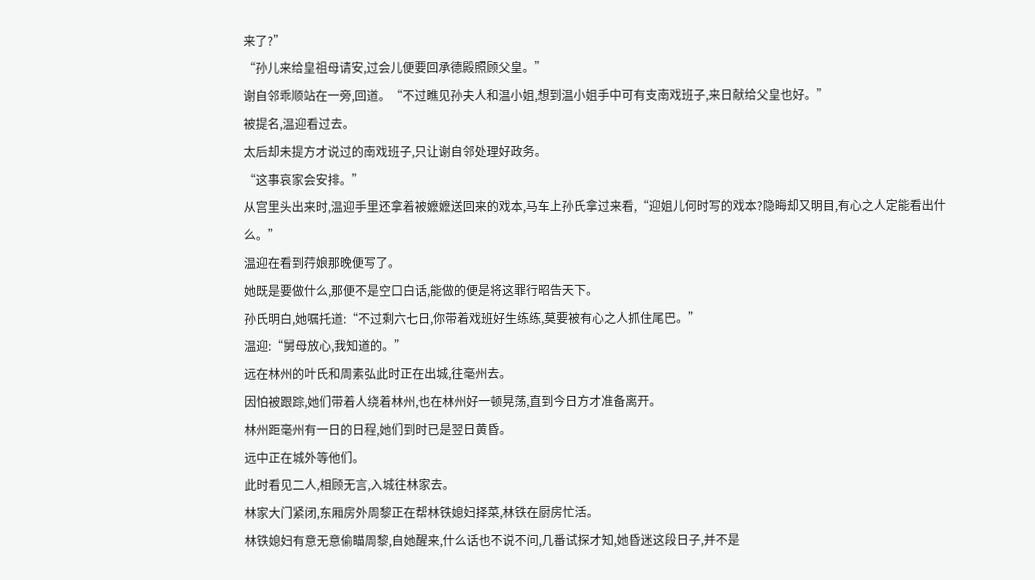来了?”
“孙儿来给皇祖母请安,过会儿便要回承德殿照顾父皇。”
谢自邻乖顺站在一旁,回道。“不过瞧见孙夫人和温小姐,想到温小姐手中可有支南戏班子,来日献给父皇也好。”
被提名,温迎看过去。
太后却未提方才说过的南戏班子,只让谢自邻处理好政务。
“这事哀家会安排。”
从宫里头出来时,温迎手里还拿着被嬷嬷送回来的戏本,马车上孙氏拿过来看,“迎姐儿何时写的戏本?隐晦却又明目,有心之人定能看出什么。”
温迎在看到荇娘那晚便写了。
她既是要做什么,那便不是空口白话,能做的便是将这罪行昭告天下。
孙氏明白,她嘱托道:“不过剩六七日,你带着戏班好生练练,莫要被有心之人抓住尾巴。”
温迎:“舅母放心,我知道的。”
远在林州的叶氏和周素弘此时正在出城,往毫州去。
因怕被跟踪,她们带着人绕着林州,也在林州好一顿晃荡,直到今日方才准备离开。
林州距毫州有一日的日程,她们到时已是翌日黄昏。
远中正在城外等他们。
此时看见二人,相顾无言,入城往林家去。
林家大门紧闭,东厢房外周黎正在帮林铁媳妇择菜,林铁在厨房忙活。
林铁媳妇有意无意偷瞄周黎,自她醒来,什么话也不说不问,几番试探才知,她昏迷这段日子,并不是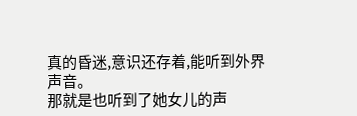真的昏迷,意识还存着,能听到外界声音。
那就是也听到了她女儿的声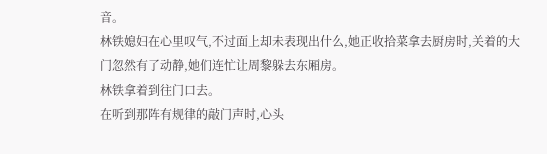音。
林铁媳妇在心里叹气,不过面上却未表现出什么,她正收拾菜拿去厨房时,关着的大门忽然有了动静,她们连忙让周黎躲去东厢房。
林铁拿着到往门口去。
在听到那阵有规律的敲门声时,心头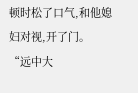顿时松了口气,和他媳妇对视,开了门。
“远中大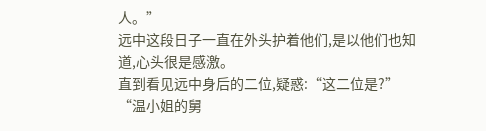人。”
远中这段日子一直在外头护着他们,是以他们也知道,心头很是感激。
直到看见远中身后的二位,疑惑:“这二位是?”
“温小姐的舅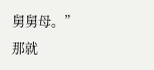舅舅母。”
那就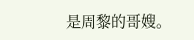是周黎的哥嫂。